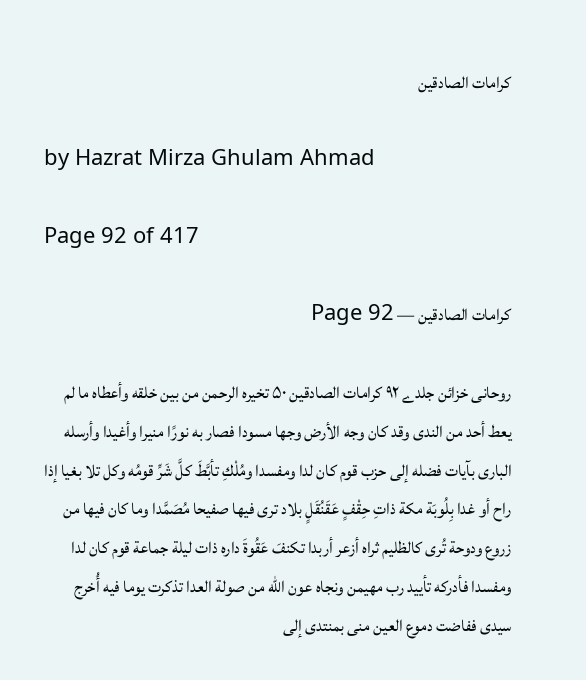کرامات الصادقین

by Hazrat Mirza Ghulam Ahmad

Page 92 of 417

کرامات الصادقین — Page 92

روحانی خزائن جلدے ۹۲ كرامات الصادقين ۵۰ تخيره الرحمن من بين خلقه وأعطاه ما لم يعط أحد من الندى وقد كان وجه الأرض وجها مسودا فصار به نورًا منيرا وأغيدا وأرسله الباری بآيات فضله إلى حزب قوم كان لدا ومفسدا ومُلْكِ تأبَّطَ كلَّ شَرِّ قومُه وكل تلا بغيا إذا راح أو غدا بِلُوبَة مكة ذاتِ حِقْفٍ عَقَنُقَلٍ بلاد ترى فيها صفيحا مُصَمَّدا وما كان فيها من زروع ودوحة تُرى كالظليم ثراه أزعر أربدا تكنفَ عَقُوةَ داره ذات ليلة جماعة قوم كان لدا ومفسدا فأدركه تأیید رب مهیمن ونجاه عون الله من صولة العدا تذكرت يوما فيه أُخرج سيدى ففاضت دموع العين منى بمنتدى إلى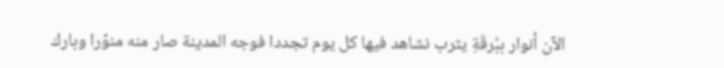الآن أنوار ببُرقَةِ يثرب نشاهد فيها كل يوم تجددا فوجه المدينة صار منه منوّرا وبارك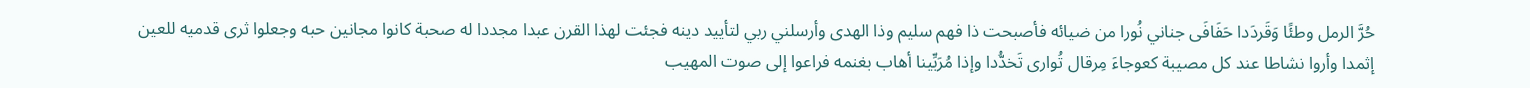حُرَّ الرمل وطئًا وَقَردَدا حَفَافَى جناني نُورا من ضيائه فأصبحت ذا فهم سليم وذا الهدى وأرسلني ربي لتأييد دينه فجئت لهذا القرن عبدا مجددا له صحبة كانوا مجانين حبه وجعلوا ثرى قدميه للعين إثمدا وأروا نشاطا عند كل مصيبة كعوجاءَ مِرقال تُوارى تَخدُّدا وإذا مُرَبِّينا أهاب بغنمه فراعوا إلى صوت المهيب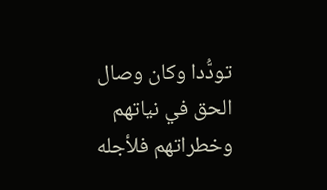تودُّدا وكان وصال الحق في نياتهم وخطراتهم فلأجله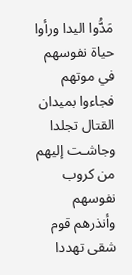مَدُّوا اليدا ورأوا حياة نفوسهم في موتهم فجاءوا بميدان القتال تجلدا وجاشـت إليهم من كروب نفوسهم وأنذرهم قوم شقى تهددا